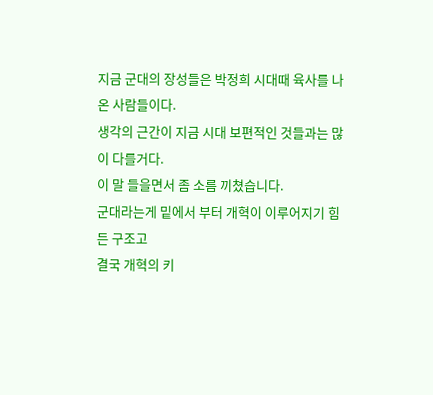지금 군대의 장성들은 박정희 시대때 육사를 나온 사람들이다.
생각의 근간이 지금 시대 보편적인 것들과는 많이 다를거다.
이 말 들을면서 좀 소름 끼쳤습니다.
군대라는게 밑에서 부터 개혁이 이루어지기 힘든 구조고
결국 개혁의 키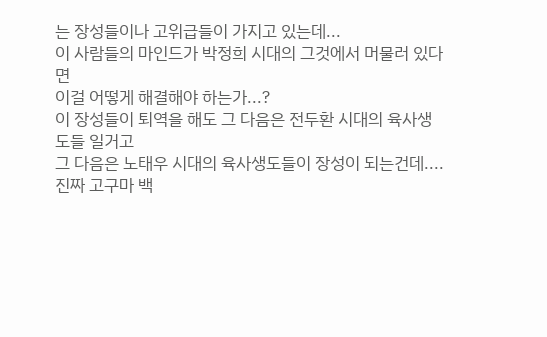는 장성들이나 고위급들이 가지고 있는데...
이 사람들의 마인드가 박정희 시대의 그것에서 머물러 있다면
이걸 어떻게 해결해야 하는가...?
이 장성들이 퇴역을 해도 그 다음은 전두환 시대의 육사생도들 일거고
그 다음은 노태우 시대의 육사생도들이 장성이 되는건데....
진짜 고구마 백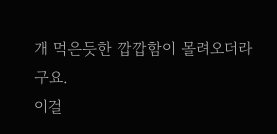개 먹은듯한 깝깝함이 몰려오더라구요.
이걸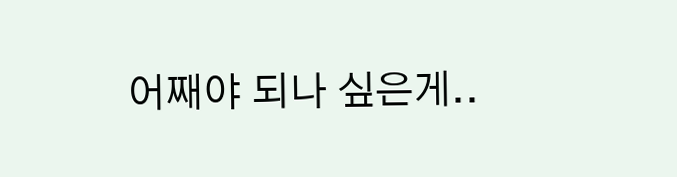어째야 되나 싶은게..